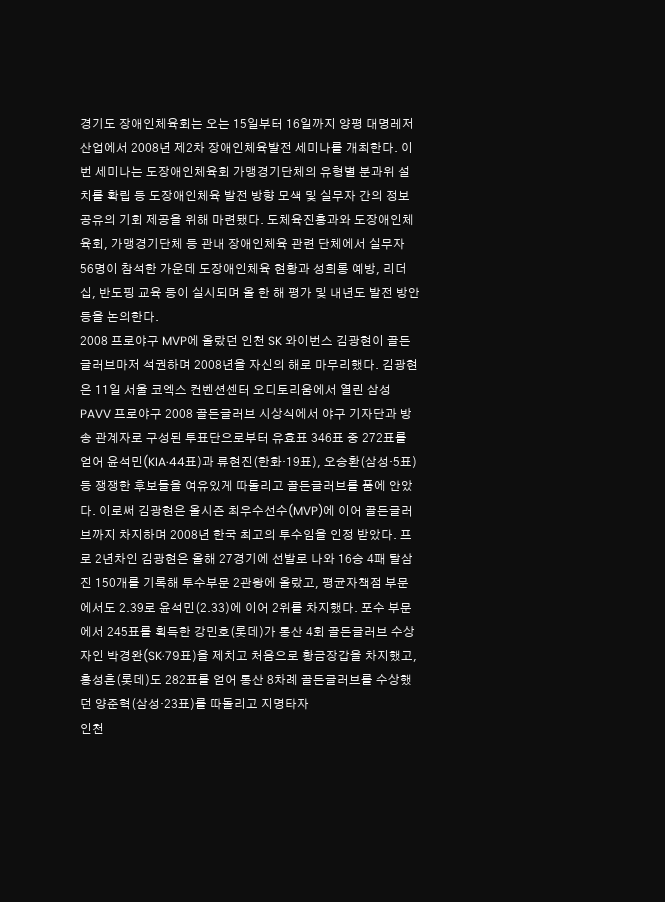경기도 장애인체육회는 오는 15일부터 16일까지 양평 대명레저산업에서 2008년 제2차 장애인체육발전 세미나를 개최한다. 이번 세미나는 도장애인체육회 가맹경기단체의 유형별 분과위 설치를 확립 등 도장애인체육 발전 방향 모색 및 실무자 간의 정보 공유의 기회 제공을 위해 마련됐다. 도체육진흥과와 도장애인체육회, 가맹경기단체 등 관내 장애인체육 관련 단체에서 실무자 56명이 참석한 가운데 도장애인체육 현황과 성희롱 예방, 리더십, 반도핑 교육 등이 실시되며 올 한 해 평가 및 내년도 발전 방안 등을 논의한다.
2008 프로야구 MVP에 올랐던 인천 SK 와이번스 김광현이 골든글러브마저 석권하며 2008년을 자신의 해로 마무리했다. 김광현은 11일 서울 코엑스 컨벤션센터 오디토리움에서 열린 삼성 PAVV 프로야구 2008 골든글러브 시상식에서 야구 기자단과 방송 관계자로 구성된 투표단으로부터 유효표 346표 중 272표를 얻어 윤석민(KIA·44표)과 류현진(한화·19표), 오승환(삼성·5표) 등 쟁쟁한 후보들을 여유있게 따돌리고 골든글러브를 품에 안았다. 이로써 김광현은 올시즌 최우수선수(MVP)에 이어 골든글러브까지 차지하며 2008년 한국 최고의 투수임을 인정 받았다. 프로 2년차인 김광현은 올해 27경기에 선발로 나와 16승 4패 탈삼진 150개를 기록해 투수부문 2관왕에 올랐고, 평균자책점 부문에서도 2.39로 윤석민(2.33)에 이어 2위를 차지했다. 포수 부문에서 245표를 획득한 강민호(롯데)가 통산 4회 골든글러브 수상자인 박경완(SK·79표)을 제치고 처음으로 황금장갑을 차지했고, 홍성흔(롯데)도 282표를 얻어 통산 8차례 골든글러브를 수상했던 양준혁(삼성·23표)를 따돌리고 지명타자
인천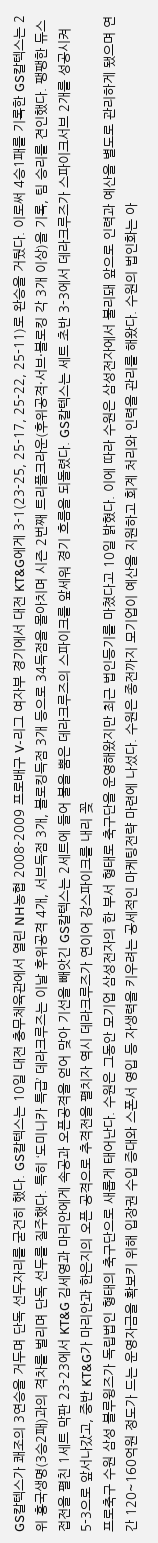GS칼텍스가 쾌조의 3연승을 거두며 단독 선두자리를 굳건히 했다. GS칼텍스는 10일 대전 충무체육관에서 열린 NH농협 2008-2009 프로배구 V-리그 여자부 경기에서 대전 KT&G에게 3-1(23-25, 25-17, 25-22, 25-11)로 완승을 거뒀다. 이로써 4승1패를 기록한 GS칼텍스는 2위 흥국생명(3승2패)과의 격차를 벌리며 단독 선두를 질주했다. 특히 ‘도미니카 특급’ 데라크루즈는 이날 후위공격 4개, 서브득점 3개, 블로킹득점 3개 등으로 34득점을 몰아치며 시즌 2번째 트리플크라운(후위공격·서브·블로킹 각 3개 이상)을 기록, 팀 승리를 견인했다. 팽팽한 듀스 접전을 펼친 1세트 막판 23-23에서 KT&G 김세영과 마리안에게 속공과 오픈공격을 얻어 맞아 기선을 빼앗긴 GS칼텍스는 2세트에 들어 불을 뿜은 데라크루즈의 스파이크를 앞세워 경기 흐름을 되돌렸다. GS칼텍스는 세트 초반 3-3에서 데라크루즈가 스파이크서브 2개를 성공시켜 5-3으로 앞서나갔고, 중반 KT&G가 마리안과 한은지의 오픈 공격으로 추격전을 펼치자 역시 데라크루즈가 연이어 강스파이크를 내리 꽂
프로축구 수원 삼성 블루윙즈가 독립법인 형태의 축구단으로 새롭게 태어난다. 수원은 그동안 모기업 삼성전자의 한 부서 형태로 축구단을 운영해왔지만 최근 법인등기를 마쳤다고 10일 밝혔다. 이에 따라 수원은 삼성전자에서 불리돼 앞으로 인력과 예산을 별도로 관리하게 됐으며 연간 120~160억원 정도가 드는 운영자금을 확보키 위해 입장권 수입 증대와 스폰서 영입 등 자생력을 키우려는 공세적인 마케팅전략 마련에 나섰다. 수원은 종전까지 모기업이 예산을 지원하고 회계 처리와 인력을 관리를 해왔다. 수원의 법인화는 아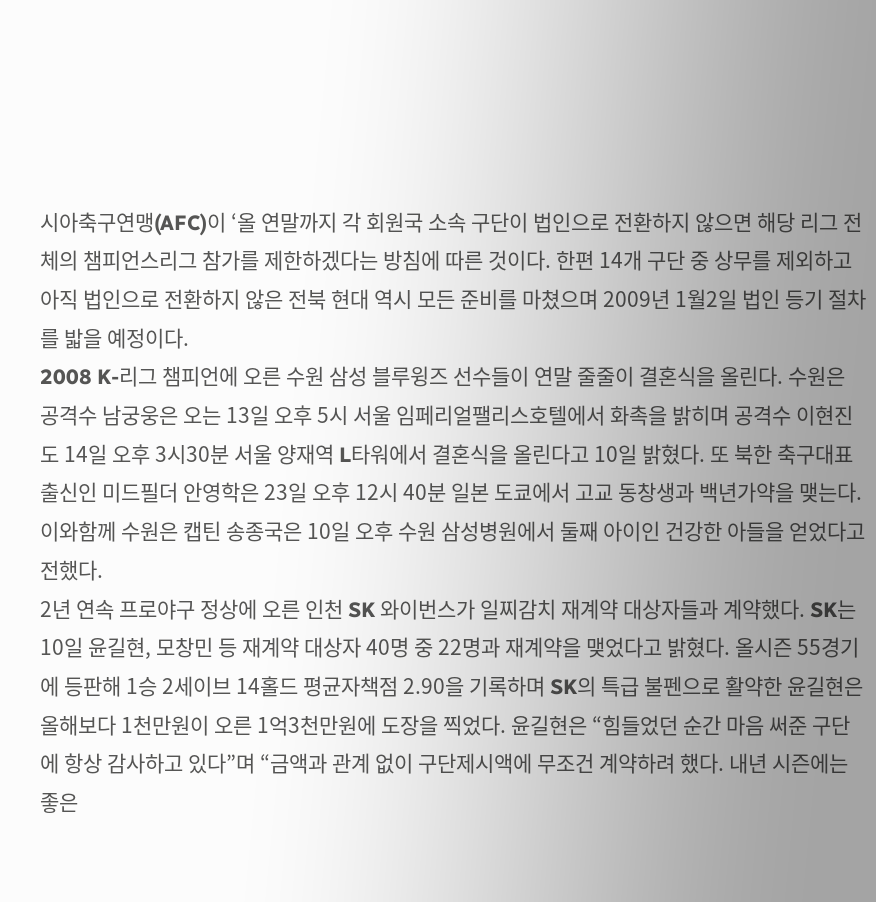시아축구연맹(AFC)이 ‘올 연말까지 각 회원국 소속 구단이 법인으로 전환하지 않으면 해당 리그 전체의 챔피언스리그 참가를 제한하겠다는 방침에 따른 것이다. 한편 14개 구단 중 상무를 제외하고 아직 법인으로 전환하지 않은 전북 현대 역시 모든 준비를 마쳤으며 2009년 1월2일 법인 등기 절차를 밟을 예정이다.
2008 K-리그 챔피언에 오른 수원 삼성 블루윙즈 선수들이 연말 줄줄이 결혼식을 올린다. 수원은 공격수 남궁웅은 오는 13일 오후 5시 서울 임페리얼팰리스호텔에서 화촉을 밝히며 공격수 이현진도 14일 오후 3시30분 서울 양재역 L타워에서 결혼식을 올린다고 10일 밝혔다. 또 북한 축구대표 출신인 미드필더 안영학은 23일 오후 12시 40분 일본 도쿄에서 고교 동창생과 백년가약을 맺는다. 이와함께 수원은 캡틴 송종국은 10일 오후 수원 삼성병원에서 둘째 아이인 건강한 아들을 얻었다고 전했다.
2년 연속 프로야구 정상에 오른 인천 SK 와이번스가 일찌감치 재계약 대상자들과 계약했다. SK는 10일 윤길현, 모창민 등 재계약 대상자 40명 중 22명과 재계약을 맺었다고 밝혔다. 올시즌 55경기에 등판해 1승 2세이브 14홀드 평균자책점 2.90을 기록하며 SK의 특급 불펜으로 활약한 윤길현은 올해보다 1천만원이 오른 1억3천만원에 도장을 찍었다. 윤길현은 “힘들었던 순간 마음 써준 구단에 항상 감사하고 있다”며 “금액과 관계 없이 구단제시액에 무조건 계약하려 했다. 내년 시즌에는 좋은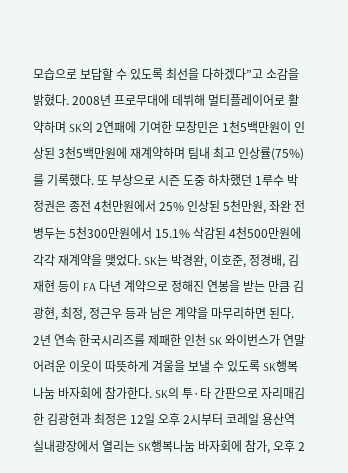모습으로 보답할 수 있도록 최선을 다하겠다”고 소감을 밝혔다. 2008년 프로무대에 데뷔해 멀티플레이어로 활약하며 SK의 2연패에 기여한 모창민은 1천5백만원이 인상된 3천5백만원에 재계약하며 팀내 최고 인상률(75%)를 기록했다. 또 부상으로 시즌 도중 하차했던 1루수 박정권은 종전 4천만원에서 25% 인상된 5천만원, 좌완 전병두는 5천300만원에서 15.1% 삭감된 4천500만원에 각각 재계약을 맺었다. SK는 박경완, 이호준, 정경배, 김재현 등이 FA 다년 계약으로 정해진 연봉을 받는 만큼 김광현, 최정, 정근우 등과 남은 계약을 마무리하면 된다.
2년 연속 한국시리즈를 제패한 인천 SK 와이번스가 연말 어려운 이웃이 따뜻하게 겨울을 보낼 수 있도록 SK행복나눔 바자회에 참가한다. SK의 투·타 간판으로 자리매김한 김광현과 최정은 12일 오후 2시부터 코레일 용산역 실내광장에서 열리는 SK행복나눔 바자회에 참가, 오후 2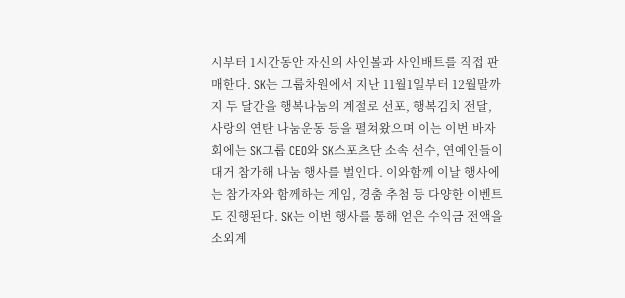시부터 1시간동안 자신의 사인볼과 사인배트를 직접 판매한다. SK는 그룹차원에서 지난 11월1일부터 12월말까지 두 달간을 행복나눔의 계절로 선포, 행복김치 전달, 사랑의 연탄 나눔운동 등을 펼쳐왔으며 이는 이번 바자회에는 SK그룹 CEO와 SK스포츠단 소속 선수, 연예인들이 대거 참가해 나눔 행사를 벌인다. 이와함께 이날 행사에는 참가자와 함께하는 게임, 경춤 추첨 등 다양한 이벤트도 진행된다. SK는 이번 행사를 통해 얻은 수익금 전액을 소외계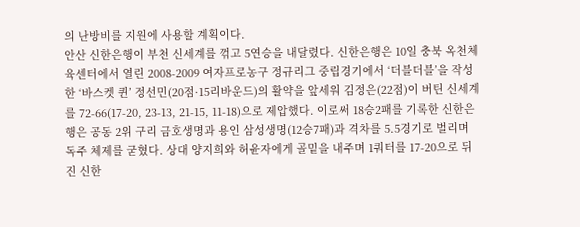의 난방비를 지원에 사용할 계획이다.
안산 신한은행이 부천 신세계를 꺾고 5연승을 내달렸다. 신한은행은 10일 충북 옥천체육센터에서 열린 2008-2009 여자프로농구 정규리그 중립경기에서 ‘더블더블’을 작성한 ‘바스켓 퀸’ 정선민(20점·15리바운드)의 활약을 앞세워 김정은(22점)이 버틴 신세계를 72-66(17-20, 23-13, 21-15, 11-18)으로 제압했다. 이로써 18승2패를 기록한 신한은행은 공동 2위 구리 금호생명과 용인 삼성생명(12승7패)과 격차를 5.5경기로 벌리며 독주 체제를 굳혔다. 상대 양지희와 허윤자에게 골밑을 내주며 1쿼터를 17-20으로 뒤진 신한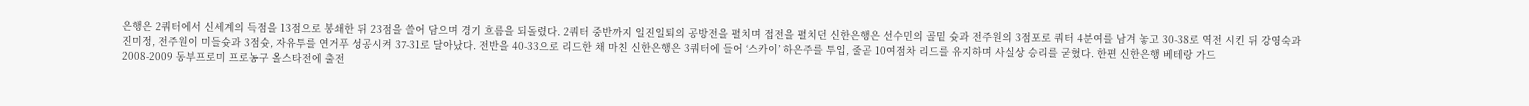은행은 2쿼터에서 신세계의 득점을 13점으로 봉쇄한 뒤 23점을 쓸어 담으며 경기 흐름을 되돌렸다. 2쿼터 중반까지 일진일퇴의 공방전을 펼치며 접전을 펼치던 신한은행은 선수민의 골밑 슛과 전주원의 3점포로 쿼터 4분여를 남겨 놓고 30-38로 역전 시킨 뒤 강영숙과 진미정, 전주원이 미들슛과 3점슛, 자유투를 연거푸 성공시켜 37-31로 달아났다. 전반을 40-33으로 리드한 채 마친 신한은행은 3쿼터에 들어 ‘스카이’ 하은주를 투입, 줄곧 10여점차 리드를 유지하며 사실상 승리를 굳혔다. 한편 신한은행 베테랑 가드
2008-2009 동부프로미 프로농구 올스타전에 출전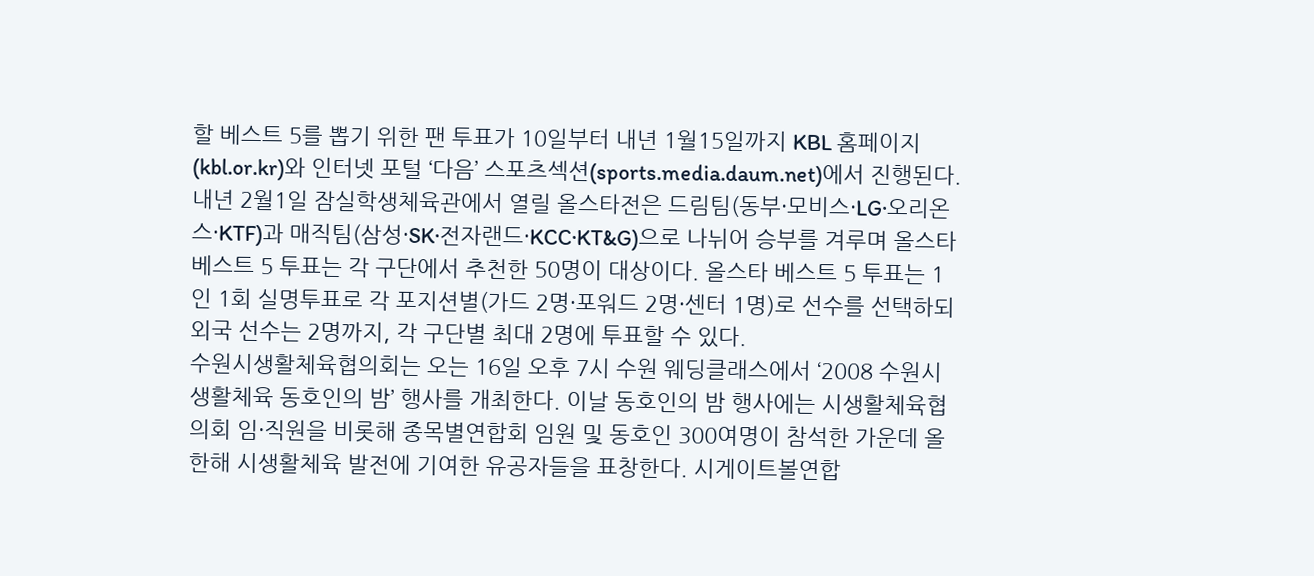할 베스트 5를 뽑기 위한 팬 투표가 10일부터 내년 1월15일까지 KBL 홈페이지(kbl.or.kr)와 인터넷 포털 ‘다음’ 스포츠섹션(sports.media.daum.net)에서 진행된다. 내년 2월1일 잠실학생체육관에서 열릴 올스타전은 드림팀(동부·모비스·LG·오리온스·KTF)과 매직팀(삼성·SK·전자랜드·KCC·KT&G)으로 나뉘어 승부를 겨루며 올스타 베스트 5 투표는 각 구단에서 추천한 50명이 대상이다. 올스타 베스트 5 투표는 1인 1회 실명투표로 각 포지션별(가드 2명·포워드 2명·센터 1명)로 선수를 선택하되 외국 선수는 2명까지, 각 구단별 최대 2명에 투표할 수 있다.
수원시생활체육협의회는 오는 16일 오후 7시 수원 웨딩클래스에서 ‘2008 수원시 생활체육 동호인의 밤’ 행사를 개최한다. 이날 동호인의 밤 행사에는 시생활체육협의회 임·직원을 비롯해 종목별연합회 임원 및 동호인 300여명이 참석한 가운데 올한해 시생활체육 발전에 기여한 유공자들을 표창한다. 시게이트볼연합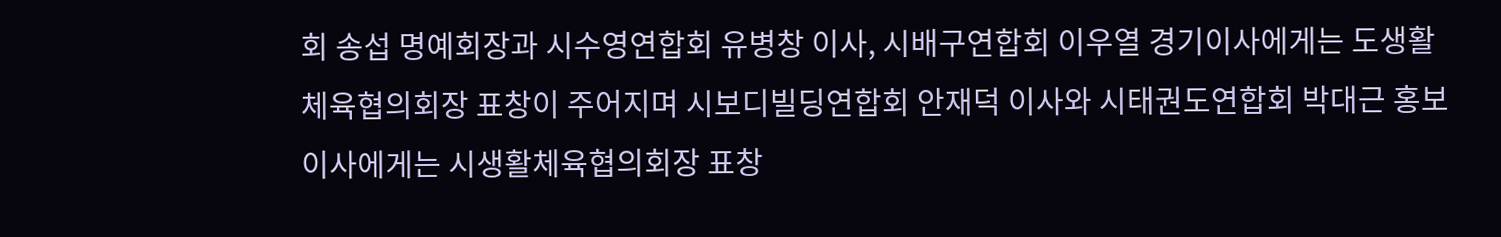회 송섭 명예회장과 시수영연합회 유병창 이사, 시배구연합회 이우열 경기이사에게는 도생활체육협의회장 표창이 주어지며 시보디빌딩연합회 안재덕 이사와 시태권도연합회 박대근 홍보이사에게는 시생활체육협의회장 표창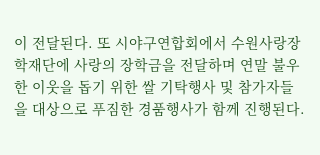이 전달된다. 또 시야구연합회에서 수원사랑장학재단에 사랑의 장학금을 전달하며 연말 불우한 이웃을 돕기 위한 쌀 기탁행사 및 참가자들을 대상으로 푸짐한 경품행사가 함께 진행된다.